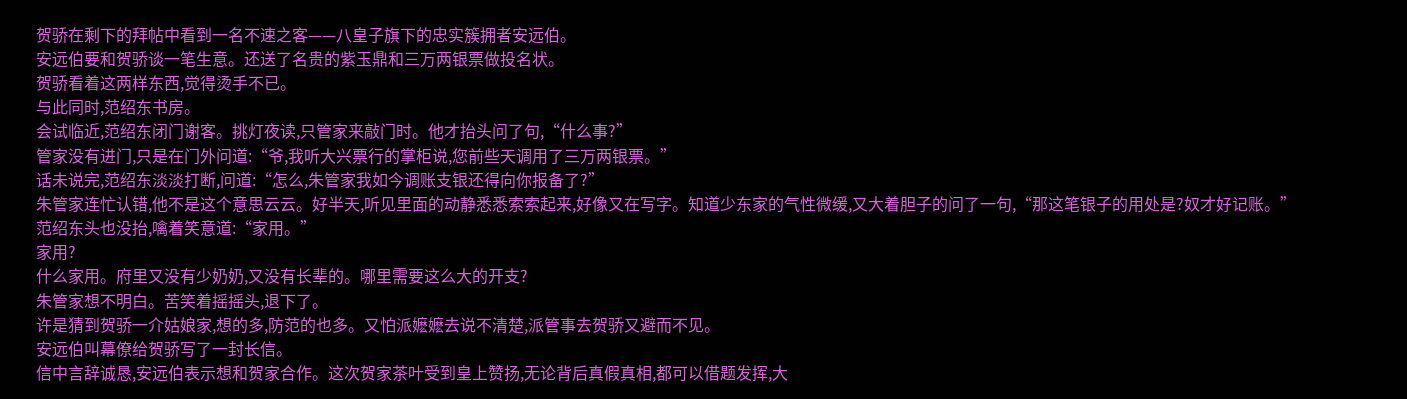贺骄在剩下的拜帖中看到一名不速之客——八皇子旗下的忠实簇拥者安远伯。
安远伯要和贺骄谈一笔生意。还送了名贵的紫玉鼎和三万两银票做投名状。
贺骄看着这两样东西,觉得烫手不已。
与此同时,范绍东书房。
会试临近,范绍东闭门谢客。挑灯夜读,只管家来敲门时。他才抬头问了句,“什么事?”
管家没有进门,只是在门外问道:“爷,我听大兴票行的掌柜说,您前些天调用了三万两银票。”
话未说完,范绍东淡淡打断,问道:“怎么,朱管家我如今调账支银还得向你报备了?”
朱管家连忙认错,他不是这个意思云云。好半天,听见里面的动静悉悉索索起来,好像又在写字。知道少东家的气性微缓,又大着胆子的问了一句,“那这笔银子的用处是?奴才好记账。”
范绍东头也没抬,噙着笑意道:“家用。”
家用?
什么家用。府里又没有少奶奶,又没有长辈的。哪里需要这么大的开支?
朱管家想不明白。苦笑着摇摇头,退下了。
许是猜到贺骄一介姑娘家,想的多,防范的也多。又怕派嬷嬷去说不清楚,派管事去贺骄又避而不见。
安远伯叫幕僚给贺骄写了一封长信。
信中言辞诚恳,安远伯表示想和贺家合作。这次贺家茶叶受到皇上赞扬,无论背后真假真相,都可以借题发挥,大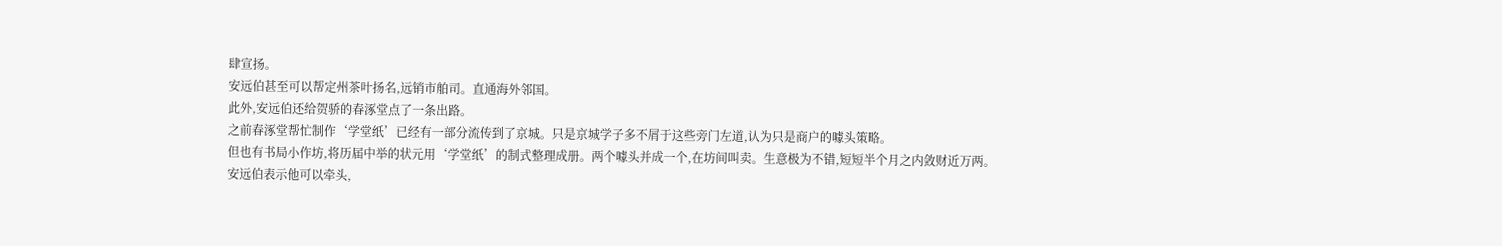肆宣扬。
安远伯甚至可以帮定州茶叶扬名,远销市舶司。直通海外邻国。
此外,安远伯还给贺骄的春涿堂点了一条出路。
之前春涿堂帮忙制作‘学堂纸’已经有一部分流传到了京城。只是京城学子多不屑于这些旁门左道,认为只是商户的噱头策略。
但也有书局小作坊,将历届中举的状元用‘学堂纸’的制式整理成册。两个噱头并成一个,在坊间叫卖。生意极为不错,短短半个月之内敛财近万两。
安远伯表示他可以牵头,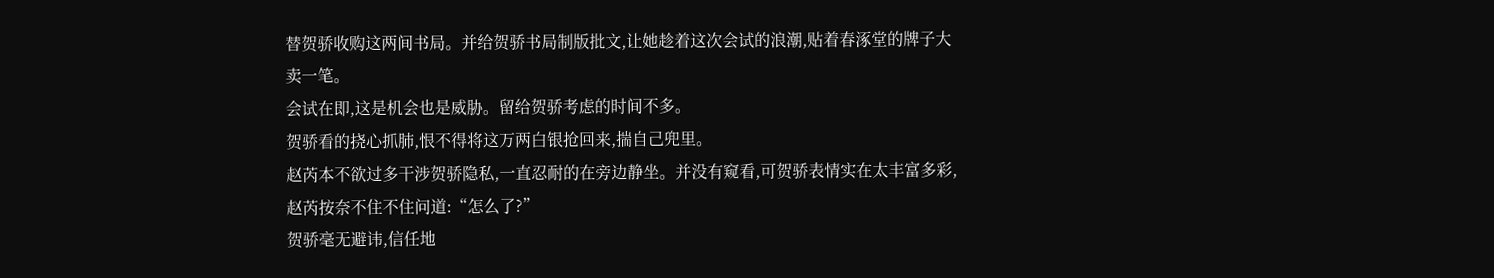替贺骄收购这两间书局。并给贺骄书局制版批文,让她趁着这次会试的浪潮,贴着春涿堂的牌子大卖一笔。
会试在即,这是机会也是威胁。留给贺骄考虑的时间不多。
贺骄看的挠心抓肺,恨不得将这万两白银抢回来,揣自己兜里。
赵芮本不欲过多干涉贺骄隐私,一直忍耐的在旁边静坐。并没有窥看,可贺骄表情实在太丰富多彩,赵芮按奈不住不住问道:“怎么了?”
贺骄毫无避讳,信任地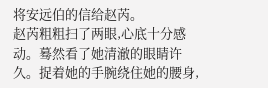将安远伯的信给赵芮。
赵芮粗粗扫了两眼,心底十分感动。蓦然看了她清澈的眼睛许久。捉着她的手腕绕住她的腰身,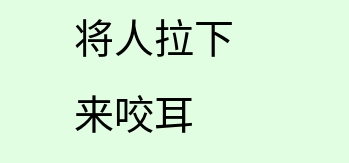将人拉下来咬耳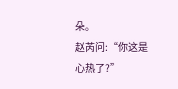朵。
赵芮问:“你这是心热了?”